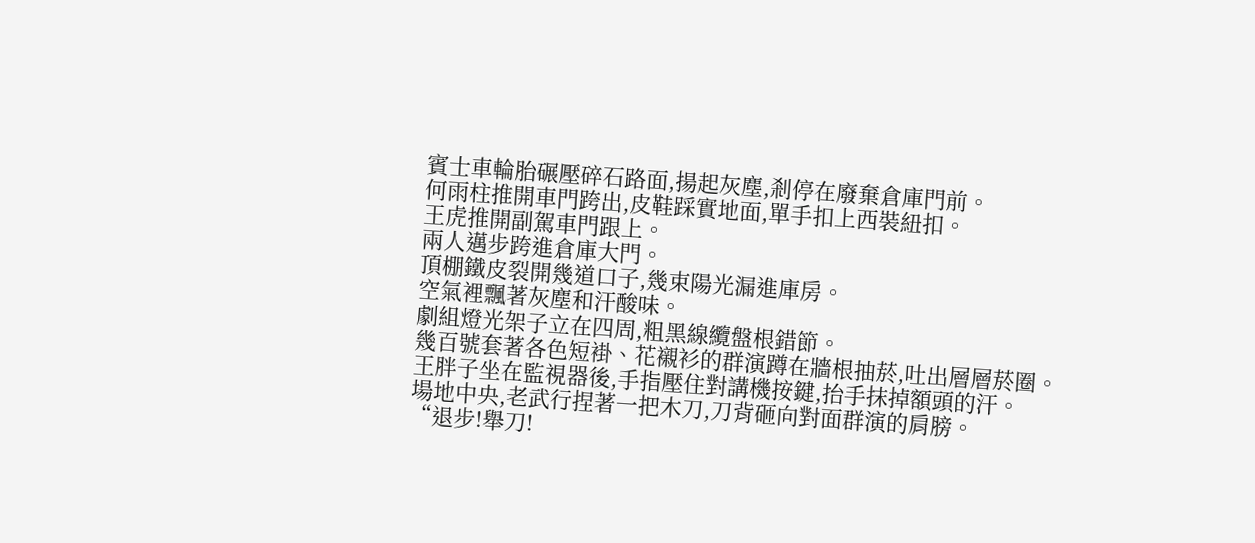賓士車輪胎碾壓碎石路面,揚起灰塵,剎停在廢棄倉庫門前。
何雨柱推開車門跨出,皮鞋踩實地面,單手扣上西裝紐扣。
王虎推開副駕車門跟上。
兩人邁步跨進倉庫大門。
頂棚鐵皮裂開幾道口子,幾束陽光漏進庫房。
空氣裡飄著灰塵和汗酸味。
劇組燈光架子立在四周,粗黑線纜盤根錯節。
幾百號套著各色短褂、花襯衫的群演蹲在牆根抽菸,吐出層層菸圈。
王胖子坐在監視器後,手指壓住對講機按鍵,抬手抹掉額頭的汗。
場地中央,老武行捏著一把木刀,刀背砸向對面群演的肩膀。
“退步!舉刀!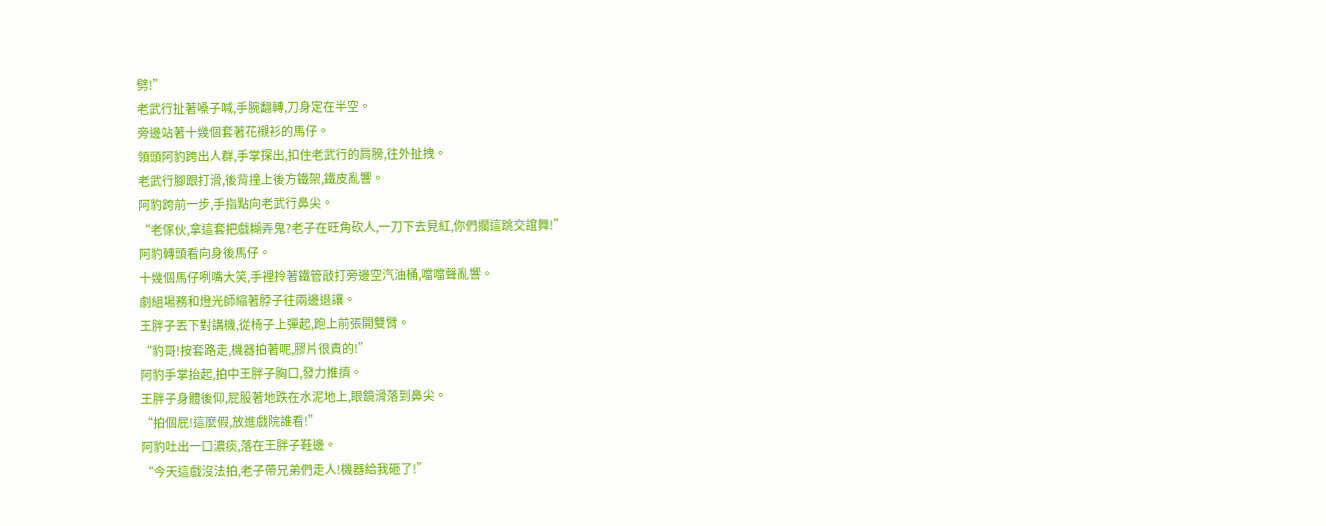劈!”
老武行扯著嗓子喊,手腕翻轉,刀身定在半空。
旁邊站著十幾個套著花襯衫的馬仔。
領頭阿豹跨出人群,手掌探出,扣住老武行的肩膀,往外扯拽。
老武行腳跟打滑,後背撞上後方鐵架,鐵皮亂響。
阿豹跨前一步,手指點向老武行鼻尖。
“老傢伙,拿這套把戲糊弄鬼?老子在旺角砍人,一刀下去見紅,你們擱這跳交誼舞!”
阿豹轉頭看向身後馬仔。
十幾個馬仔咧嘴大笑,手裡拎著鐵管敲打旁邊空汽油桶,噹噹聲亂響。
劇組場務和燈光師縮著脖子往兩邊退讓。
王胖子丟下對講機,從椅子上彈起,跑上前張開雙臂。
“豹哥!按套路走,機器拍著呢,膠片很貴的!”
阿豹手掌抬起,拍中王胖子胸口,發力推擠。
王胖子身體後仰,屁股著地跌在水泥地上,眼鏡滑落到鼻尖。
“拍個屁!這麼假,放進戲院誰看!”
阿豹吐出一口濃痰,落在王胖子鞋邊。
“今天這戲沒法拍,老子帶兄弟們走人!機器給我砸了!”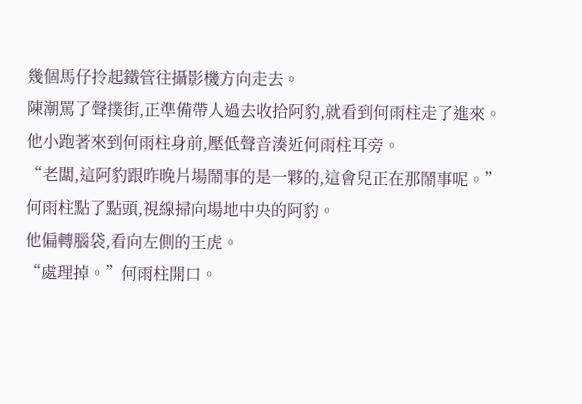幾個馬仔拎起鐵管往攝影機方向走去。
陳潮罵了聲撲街,正準備帶人過去收拾阿豹,就看到何雨柱走了進來。
他小跑著來到何雨柱身前,壓低聲音湊近何雨柱耳旁。
“老闆,這阿豹跟昨晚片場鬧事的是一夥的,這會兒正在那鬧事呢。”
何雨柱點了點頭,視線掃向場地中央的阿豹。
他偏轉腦袋,看向左側的王虎。
“處理掉。”何雨柱開口。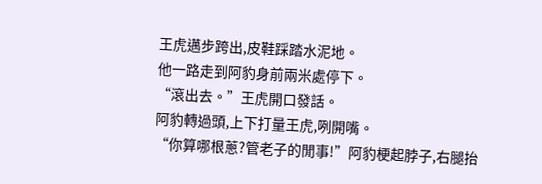王虎邁步跨出,皮鞋踩踏水泥地。
他一路走到阿豹身前兩米處停下。
“滾出去。”王虎開口發話。
阿豹轉過頭,上下打量王虎,咧開嘴。
“你算哪根蔥?管老子的閒事!”阿豹梗起脖子,右腿抬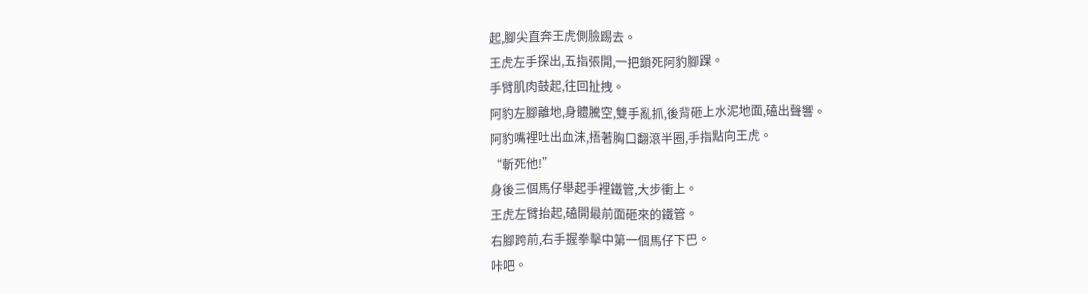起,腳尖直奔王虎側臉踢去。
王虎左手探出,五指張開,一把鎖死阿豹腳踝。
手臂肌肉鼓起,往回扯拽。
阿豹左腳離地,身體騰空,雙手亂抓,後背砸上水泥地面,磕出聲響。
阿豹嘴裡吐出血沫,捂著胸口翻滾半圈,手指點向王虎。
“斬死他!”
身後三個馬仔舉起手裡鐵管,大步衝上。
王虎左臂抬起,磕開最前面砸來的鐵管。
右腳跨前,右手握拳擊中第一個馬仔下巴。
咔吧。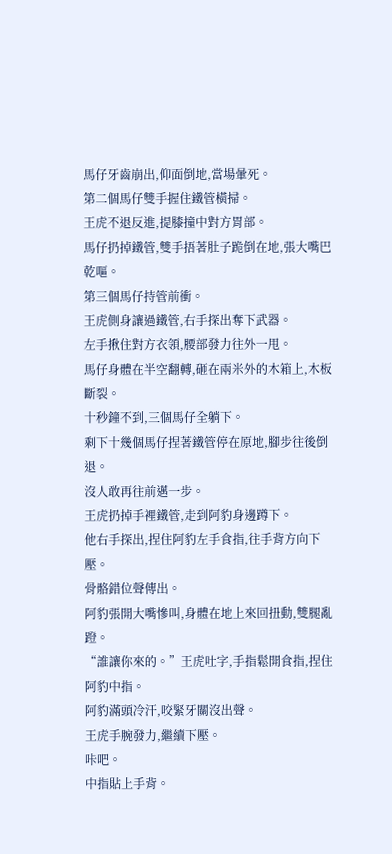馬仔牙齒崩出,仰面倒地,當場暈死。
第二個馬仔雙手握住鐵管橫掃。
王虎不退反進,提膝撞中對方胃部。
馬仔扔掉鐵管,雙手捂著肚子跪倒在地,張大嘴巴乾嘔。
第三個馬仔持管前衝。
王虎側身讓過鐵管,右手探出奪下武器。
左手揪住對方衣領,腰部發力往外一甩。
馬仔身體在半空翻轉,砸在兩米外的木箱上,木板斷裂。
十秒鐘不到,三個馬仔全躺下。
剩下十幾個馬仔捏著鐵管停在原地,腳步往後倒退。
沒人敢再往前邁一步。
王虎扔掉手裡鐵管,走到阿豹身邊蹲下。
他右手探出,捏住阿豹左手食指,往手背方向下壓。
骨骼錯位聲傳出。
阿豹張開大嘴慘叫,身體在地上來回扭動,雙腿亂蹬。
“誰讓你來的。”王虎吐字,手指鬆開食指,捏住阿豹中指。
阿豹滿頭冷汗,咬緊牙關沒出聲。
王虎手腕發力,繼續下壓。
咔吧。
中指貼上手背。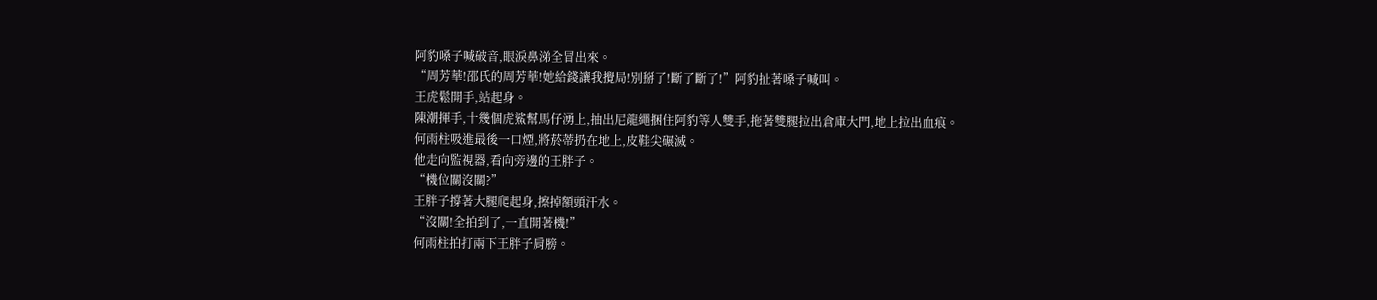阿豹嗓子喊破音,眼淚鼻涕全冒出來。
“周芳華!邵氏的周芳華!她給錢讓我攪局!別掰了!斷了斷了!”阿豹扯著嗓子喊叫。
王虎鬆開手,站起身。
陳潮揮手,十幾個虎鯊幫馬仔湧上,抽出尼龍繩捆住阿豹等人雙手,拖著雙腿拉出倉庫大門,地上拉出血痕。
何雨柱吸進最後一口煙,將菸蒂扔在地上,皮鞋尖碾滅。
他走向監視器,看向旁邊的王胖子。
“機位關沒關?”
王胖子撐著大腿爬起身,擦掉額頭汗水。
“沒關!全拍到了,一直開著機!”
何雨柱拍打兩下王胖子肩膀。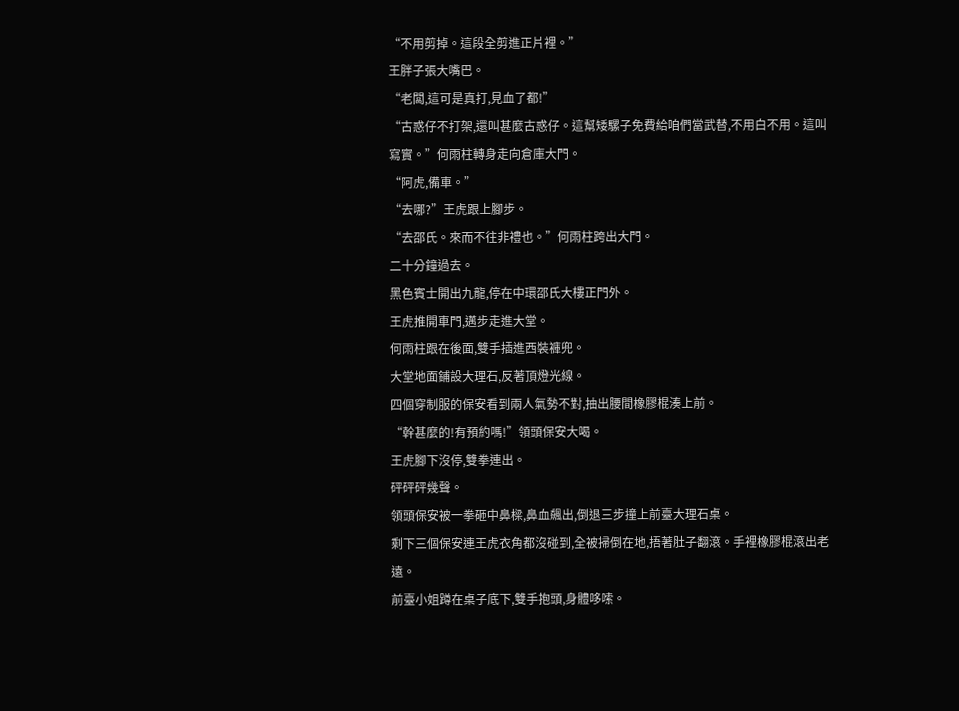“不用剪掉。這段全剪進正片裡。”
王胖子張大嘴巴。
“老闆,這可是真打,見血了都!”
“古惑仔不打架,還叫甚麼古惑仔。這幫矮騾子免費給咱們當武替,不用白不用。這叫寫實。”何雨柱轉身走向倉庫大門。
“阿虎,備車。”
“去哪?”王虎跟上腳步。
“去邵氏。來而不往非禮也。”何雨柱跨出大門。
二十分鐘過去。
黑色賓士開出九龍,停在中環邵氏大樓正門外。
王虎推開車門,邁步走進大堂。
何雨柱跟在後面,雙手插進西裝褲兜。
大堂地面鋪設大理石,反著頂燈光線。
四個穿制服的保安看到兩人氣勢不對,抽出腰間橡膠棍湊上前。
“幹甚麼的!有預約嗎!”領頭保安大喝。
王虎腳下沒停,雙拳連出。
砰砰砰幾聲。
領頭保安被一拳砸中鼻樑,鼻血飆出,倒退三步撞上前臺大理石桌。
剩下三個保安連王虎衣角都沒碰到,全被掃倒在地,捂著肚子翻滾。手裡橡膠棍滾出老遠。
前臺小姐蹲在桌子底下,雙手抱頭,身體哆嗦。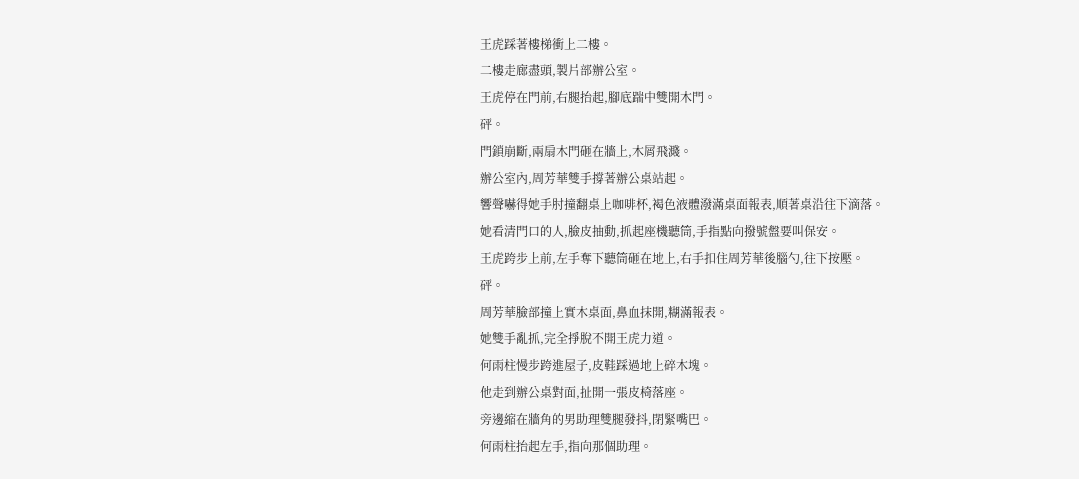王虎踩著樓梯衝上二樓。
二樓走廊盡頭,製片部辦公室。
王虎停在門前,右腿抬起,腳底踹中雙開木門。
砰。
門鎖崩斷,兩扇木門砸在牆上,木屑飛濺。
辦公室內,周芳華雙手撐著辦公桌站起。
響聲嚇得她手肘撞翻桌上咖啡杯,褐色液體潑滿桌面報表,順著桌沿往下滴落。
她看清門口的人,臉皮抽動,抓起座機聽筒,手指點向撥號盤要叫保安。
王虎跨步上前,左手奪下聽筒砸在地上,右手扣住周芳華後腦勺,往下按壓。
砰。
周芳華臉部撞上實木桌面,鼻血抹開,糊滿報表。
她雙手亂抓,完全掙脫不開王虎力道。
何雨柱慢步跨進屋子,皮鞋踩過地上碎木塊。
他走到辦公桌對面,扯開一張皮椅落座。
旁邊縮在牆角的男助理雙腿發抖,閉緊嘴巴。
何雨柱抬起左手,指向那個助理。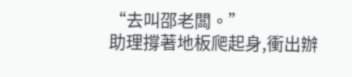“去叫邵老闆。”
助理撐著地板爬起身,衝出辦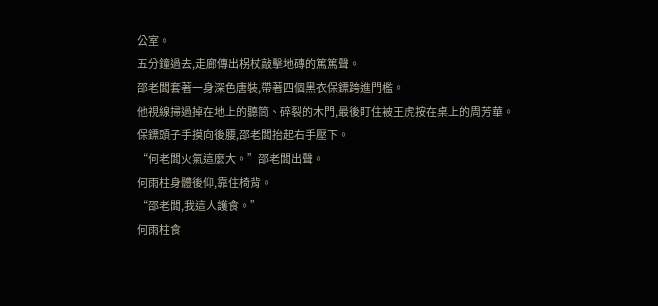公室。
五分鐘過去,走廊傳出柺杖敲擊地磚的篤篤聲。
邵老闆套著一身深色唐裝,帶著四個黑衣保鏢跨進門檻。
他視線掃過掉在地上的聽筒、碎裂的木門,最後盯住被王虎按在桌上的周芳華。
保鏢頭子手摸向後腰,邵老闆抬起右手壓下。
“何老闆火氣這麼大。”邵老闆出聲。
何雨柱身體後仰,靠住椅背。
“邵老闆,我這人護食。”
何雨柱食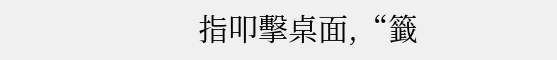指叩擊桌面,“籤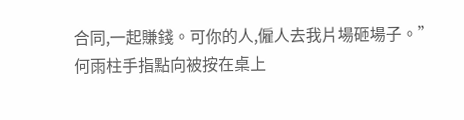合同,一起賺錢。可你的人,僱人去我片場砸場子。”
何雨柱手指點向被按在桌上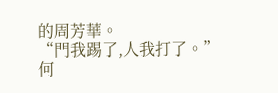的周芳華。
“門我踢了,人我打了。”
何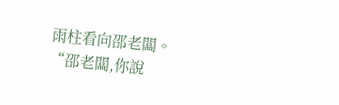雨柱看向邵老闆。
“邵老闆,你說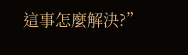這事怎麼解決?”